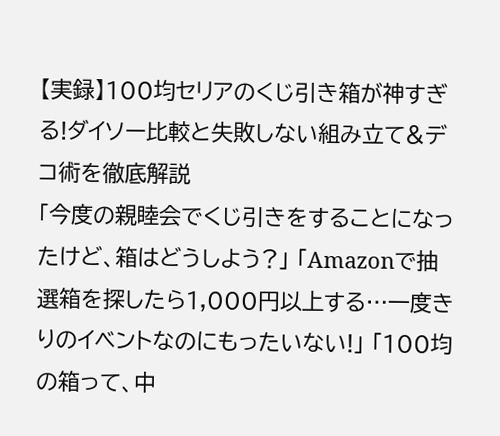【実録】100均セリアのくじ引き箱が神すぎる!ダイソー比較と失敗しない組み立て&デコ術を徹底解説
「今度の親睦会でくじ引きをすることになったけど、箱はどうしよう?」 「Amazonで抽選箱を探したら1,000円以上する…一度きりのイベントなのにもったいない!」 「100均の箱って、中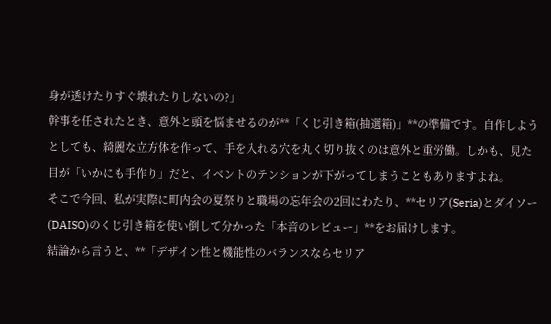身が透けたりすぐ壊れたりしないの?」
幹事を任されたとき、意外と頭を悩ませるのが**「くじ引き箱(抽選箱)」**の準備です。自作しようとしても、綺麗な立方体を作って、手を入れる穴を丸く切り抜くのは意外と重労働。しかも、見た目が「いかにも手作り」だと、イベントのテンションが下がってしまうこともありますよね。
そこで今回、私が実際に町内会の夏祭りと職場の忘年会の2回にわたり、**セリア(Seria)とダイソー(DAISO)のくじ引き箱を使い倒して分かった「本音のレビュー」**をお届けします。
結論から言うと、**「デザイン性と機能性のバランスならセリア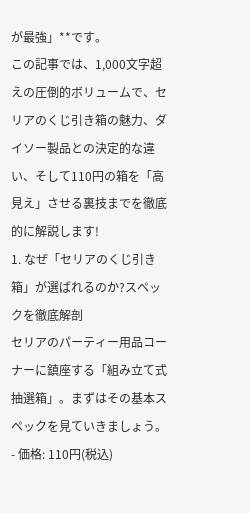が最強」**です。
この記事では、1,000文字超えの圧倒的ボリュームで、セリアのくじ引き箱の魅力、ダイソー製品との決定的な違い、そして110円の箱を「高見え」させる裏技までを徹底的に解説します!
1. なぜ「セリアのくじ引き箱」が選ばれるのか?スペックを徹底解剖
セリアのパーティー用品コーナーに鎮座する「組み立て式 抽選箱」。まずはその基本スペックを見ていきましょう。
- 価格: 110円(税込)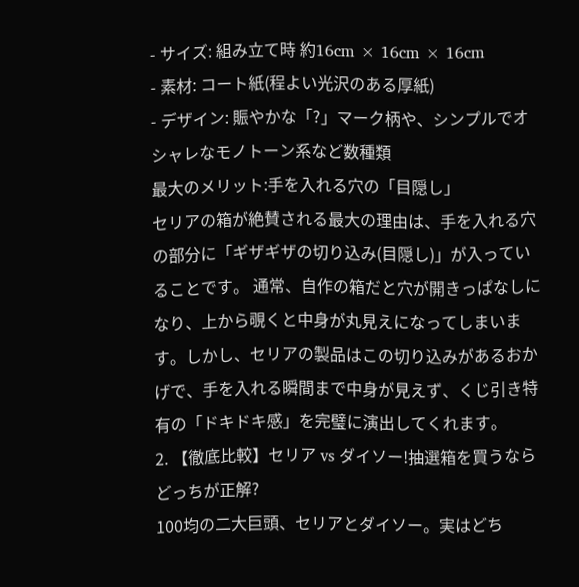- サイズ: 組み立て時 約16cm × 16cm × 16cm
- 素材: コート紙(程よい光沢のある厚紙)
- デザイン: 賑やかな「?」マーク柄や、シンプルでオシャレなモノトーン系など数種類
最大のメリット:手を入れる穴の「目隠し」
セリアの箱が絶賛される最大の理由は、手を入れる穴の部分に「ギザギザの切り込み(目隠し)」が入っていることです。 通常、自作の箱だと穴が開きっぱなしになり、上から覗くと中身が丸見えになってしまいます。しかし、セリアの製品はこの切り込みがあるおかげで、手を入れる瞬間まで中身が見えず、くじ引き特有の「ドキドキ感」を完璧に演出してくれます。
2. 【徹底比較】セリア vs ダイソー!抽選箱を買うならどっちが正解?
100均の二大巨頭、セリアとダイソー。実はどち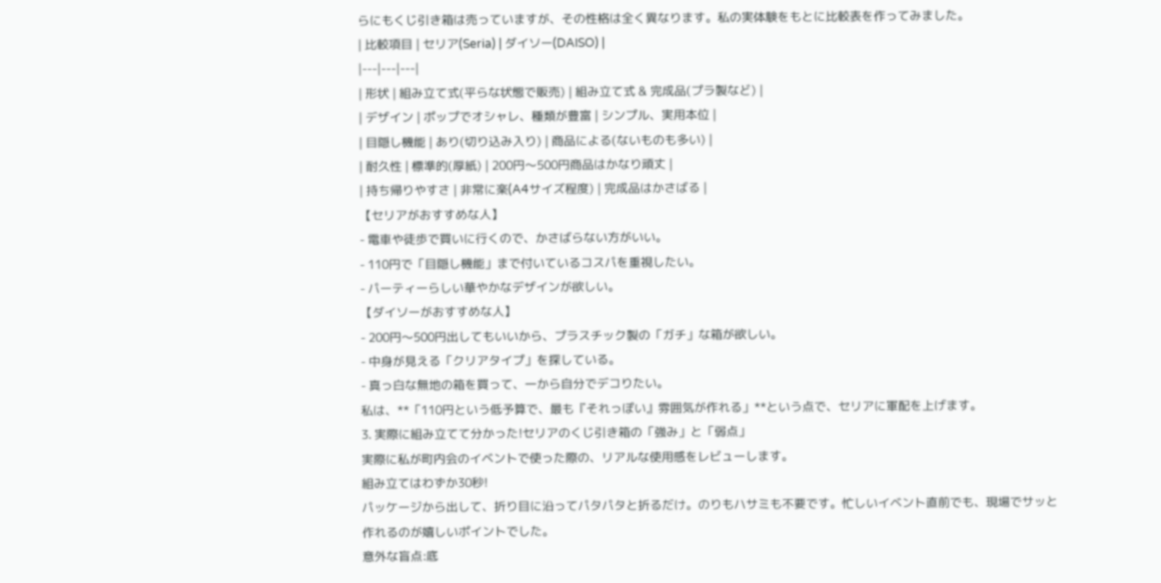らにもくじ引き箱は売っていますが、その性格は全く異なります。私の実体験をもとに比較表を作ってみました。
| 比較項目 | セリア(Seria) | ダイソー(DAISO) |
|---|---|---|
| 形状 | 組み立て式(平らな状態で販売) | 組み立て式 & 完成品(プラ製など) |
| デザイン | ポップでオシャレ、種類が豊富 | シンプル、実用本位 |
| 目隠し機能 | あり(切り込み入り) | 商品による(ないものも多い) |
| 耐久性 | 標準的(厚紙) | 200円〜500円商品はかなり頑丈 |
| 持ち帰りやすさ | 非常に楽(A4サイズ程度) | 完成品はかさばる |
【セリアがおすすめな人】
- 電車や徒歩で買いに行くので、かさばらない方がいい。
- 110円で「目隠し機能」まで付いているコスパを重視したい。
- パーティーらしい華やかなデザインが欲しい。
【ダイソーがおすすめな人】
- 200円〜500円出してもいいから、プラスチック製の「ガチ」な箱が欲しい。
- 中身が見える「クリアタイプ」を探している。
- 真っ白な無地の箱を買って、一から自分でデコりたい。
私は、**「110円という低予算で、最も『それっぽい』雰囲気が作れる」**という点で、セリアに軍配を上げます。
3. 実際に組み立てて分かった!セリアのくじ引き箱の「強み」と「弱点」
実際に私が町内会のイベントで使った際の、リアルな使用感をレビューします。
組み立てはわずか30秒!
パッケージから出して、折り目に沿ってパタパタと折るだけ。のりもハサミも不要です。忙しいイベント直前でも、現場でサッと作れるのが嬉しいポイントでした。
意外な盲点:底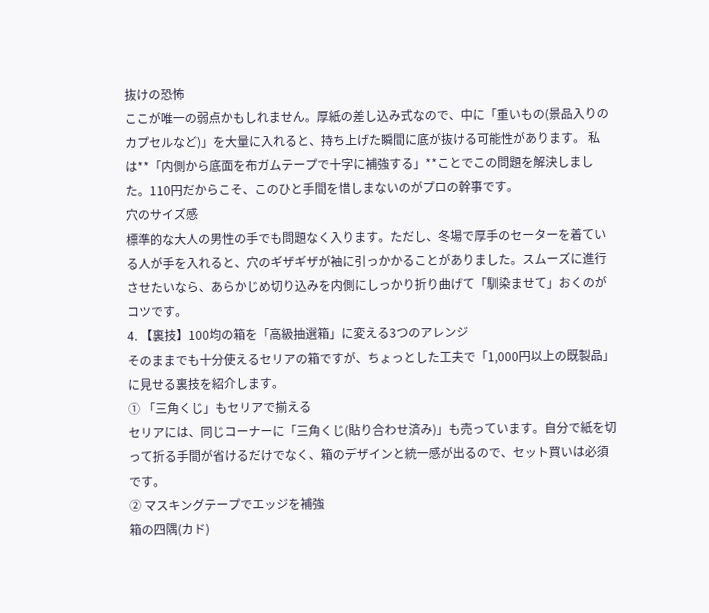抜けの恐怖
ここが唯一の弱点かもしれません。厚紙の差し込み式なので、中に「重いもの(景品入りのカプセルなど)」を大量に入れると、持ち上げた瞬間に底が抜ける可能性があります。 私は**「内側から底面を布ガムテープで十字に補強する」**ことでこの問題を解決しました。110円だからこそ、このひと手間を惜しまないのがプロの幹事です。
穴のサイズ感
標準的な大人の男性の手でも問題なく入ります。ただし、冬場で厚手のセーターを着ている人が手を入れると、穴のギザギザが袖に引っかかることがありました。スムーズに進行させたいなら、あらかじめ切り込みを内側にしっかり折り曲げて「馴染ませて」おくのがコツです。
4. 【裏技】100均の箱を「高級抽選箱」に変える3つのアレンジ
そのままでも十分使えるセリアの箱ですが、ちょっとした工夫で「1,000円以上の既製品」に見せる裏技を紹介します。
① 「三角くじ」もセリアで揃える
セリアには、同じコーナーに「三角くじ(貼り合わせ済み)」も売っています。自分で紙を切って折る手間が省けるだけでなく、箱のデザインと統一感が出るので、セット買いは必須です。
② マスキングテープでエッジを補強
箱の四隅(カド)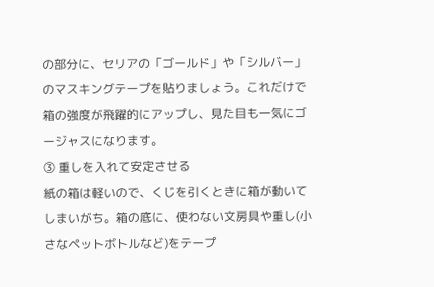の部分に、セリアの「ゴールド」や「シルバー」のマスキングテープを貼りましょう。これだけで箱の強度が飛躍的にアップし、見た目も一気にゴージャスになります。
③ 重しを入れて安定させる
紙の箱は軽いので、くじを引くときに箱が動いてしまいがち。箱の底に、使わない文房具や重し(小さなペットボトルなど)をテープ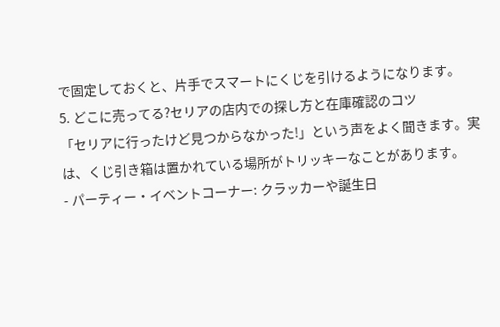で固定しておくと、片手でスマートにくじを引けるようになります。
5. どこに売ってる?セリアの店内での探し方と在庫確認のコツ
「セリアに行ったけど見つからなかった!」という声をよく聞きます。実は、くじ引き箱は置かれている場所がトリッキーなことがあります。
- パーティー・イベントコーナー: クラッカーや誕生日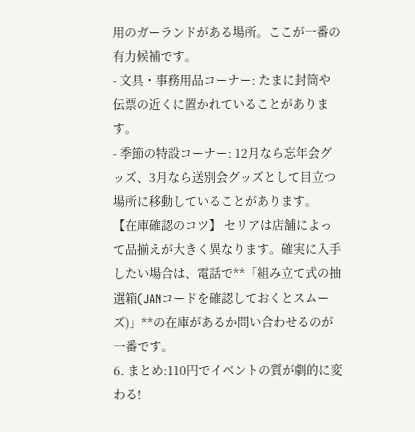用のガーランドがある場所。ここが一番の有力候補です。
- 文具・事務用品コーナー: たまに封筒や伝票の近くに置かれていることがあります。
- 季節の特設コーナー: 12月なら忘年会グッズ、3月なら送別会グッズとして目立つ場所に移動していることがあります。
【在庫確認のコツ】 セリアは店舗によって品揃えが大きく異なります。確実に入手したい場合は、電話で**「組み立て式の抽選箱(JANコードを確認しておくとスムーズ)」**の在庫があるか問い合わせるのが一番です。
6. まとめ:110円でイベントの質が劇的に変わる!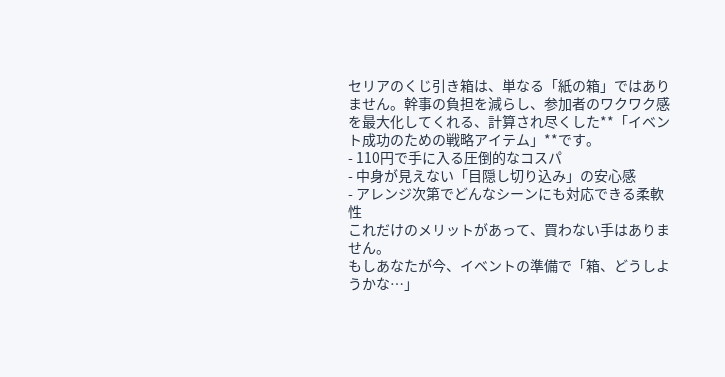セリアのくじ引き箱は、単なる「紙の箱」ではありません。幹事の負担を減らし、参加者のワクワク感を最大化してくれる、計算され尽くした**「イベント成功のための戦略アイテム」**です。
- 110円で手に入る圧倒的なコスパ
- 中身が見えない「目隠し切り込み」の安心感
- アレンジ次第でどんなシーンにも対応できる柔軟性
これだけのメリットがあって、買わない手はありません。
もしあなたが今、イベントの準備で「箱、どうしようかな…」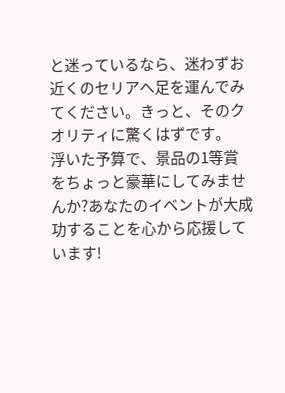と迷っているなら、迷わずお近くのセリアへ足を運んでみてください。きっと、そのクオリティに驚くはずです。
浮いた予算で、景品の1等賞をちょっと豪華にしてみませんか?あなたのイベントが大成功することを心から応援しています!